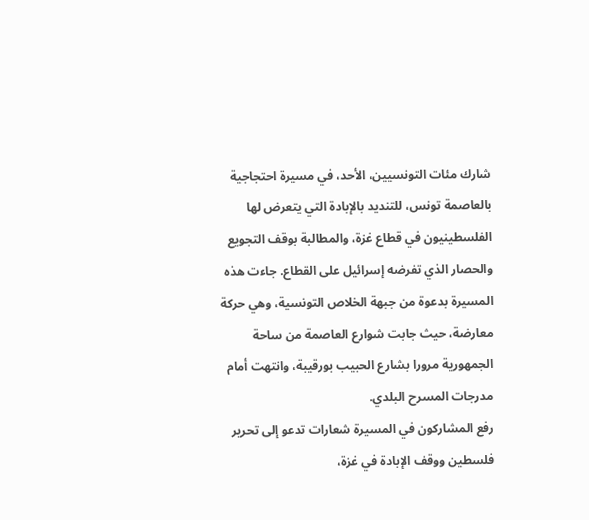شارك مئات التونسيين، الأحد، في مسيرة احتجاجية بالعاصمة تونس، للتنديد بالإبادة التي يتعرض لها الفلسطينيون في قطاع غزة، والمطالبة بوقف التجويع والحصار الذي تفرضه إسرائيل على القطاع. جاءت هذه المسيرة بدعوة من جبهة الخلاص التونسية، وهي حركة معارضة، حيث جابت شوارع العاصمة من ساحة الجمهورية مرورا بشارع الحبيب بورقيبة، وانتهت أمام مدرجات المسرح البلدي.
رفع المشاركون في المسيرة شعارات تدعو إلى تحرير فلسطين ووقف الإبادة في غزة،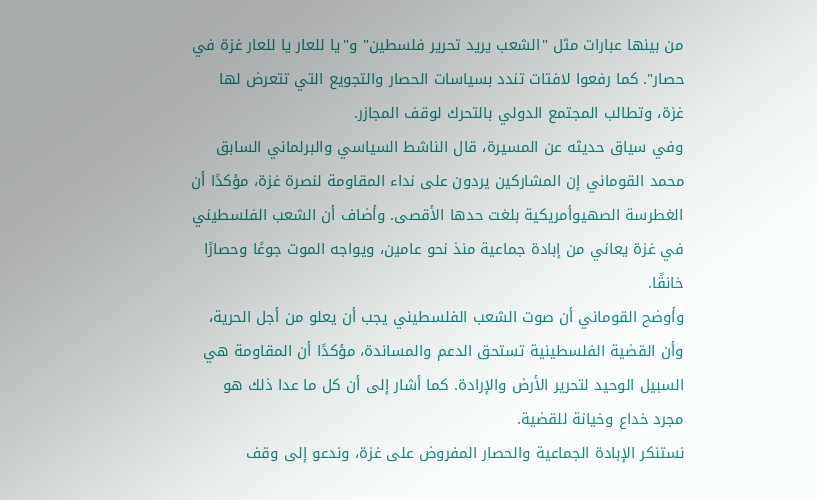من بينها عبارات مثل "الشعب يريد تحرير فلسطين" و"يا للعار يا للعار غزة في حصار". كما رفعوا لافتات تندد بسياسات الحصار والتجويع التي تتعرض لها غزة، وتطالب المجتمع الدولي بالتحرك لوقف المجازر.
وفي سياق حديثه عن المسيرة، قال الناشط السياسي والبرلماني السابق محمد القوماني إن المشاركين يردون على نداء المقاومة لنصرة غزة، مؤكدًا أن الغطرسة الصهيوأمريكية بلغت حدها الأقصى. وأضاف أن الشعب الفلسطيني في غزة يعاني من إبادة جماعية منذ نحو عامين، ويواجه الموت جوعًا وحصارًا خانقًا.
وأوضح القوماني أن صوت الشعب الفلسطيني يجب أن يعلو من أجل الحرية، وأن القضية الفلسطينية تستحق الدعم والمساندة، مؤكدًا أن المقاومة هي السبيل الوحيد لتحرير الأرض والإرادة. كما أشار إلى أن كل ما عدا ذلك هو مجرد خداع وخيانة للقضية.
نستنكر الإبادة الجماعية والحصار المفروض على غزة، وندعو إلى وقف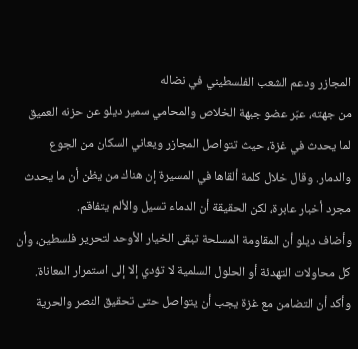المجازر ودعم الشعب الفلسطيني في نضاله
من جهته، عبّر عضو جبهة الخلاص والمحامي سمير ديلو عن حزنه العميق لما يحدث في غزة، حيث تتواصل المجازر ويعاني السكان من الجوع والدمار. وقال خلال كلمة ألقاها في المسيرة إن هناك من يظن أن ما يحدث مجرد أخبار عابرة، لكن الحقيقة أن الدماء تسيل والألم يتفاقم.
وأضاف ديلو أن المقاومة المسلحة تبقى الخيار الأوحد لتحرير فلسطين، وأن كل محاولات التهدئة أو الحلول السلمية لا تؤدي إلا إلى استمرار المعاناة. وأكد أن التضامن مع غزة يجب أن يتواصل حتى تحقيق النصر والحرية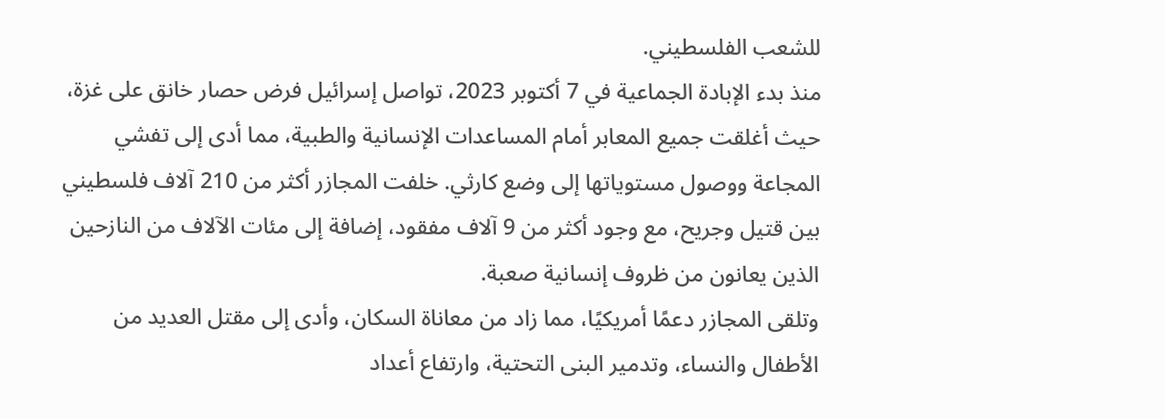للشعب الفلسطيني.
منذ بدء الإبادة الجماعية في 7 أكتوبر 2023، تواصل إسرائيل فرض حصار خانق على غزة، حيث أغلقت جميع المعابر أمام المساعدات الإنسانية والطبية، مما أدى إلى تفشي المجاعة ووصول مستوياتها إلى وضع كارثي. خلفت المجازر أكثر من 210 آلاف فلسطيني بين قتيل وجريح، مع وجود أكثر من 9 آلاف مفقود، إضافة إلى مئات الآلاف من النازحين الذين يعانون من ظروف إنسانية صعبة.
وتلقى المجازر دعمًا أمريكيًا، مما زاد من معاناة السكان، وأدى إلى مقتل العديد من الأطفال والنساء، وتدمير البنى التحتية، وارتفاع أعداد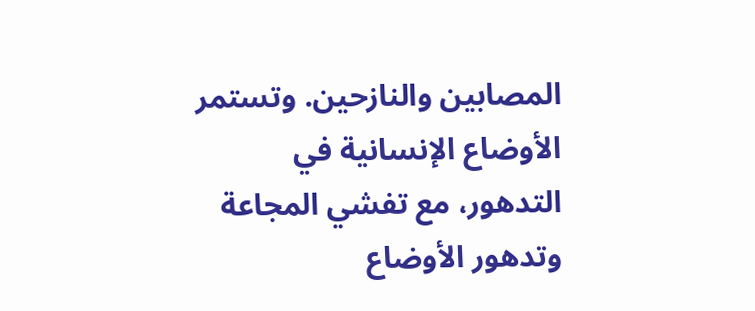المصابين والنازحين. وتستمر الأوضاع الإنسانية في التدهور، مع تفشي المجاعة وتدهور الأوضاع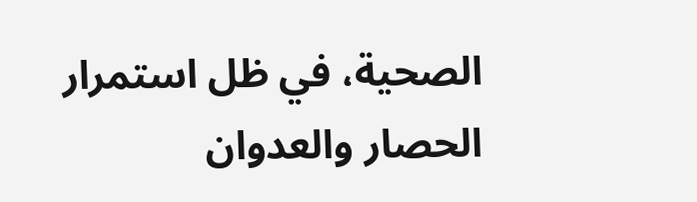الصحية، في ظل استمرار الحصار والعدوان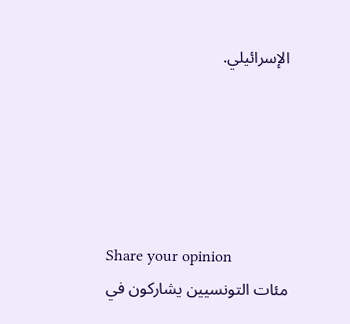الإسرائيلي.





Share your opinion
مئات التونسيين يشاركون في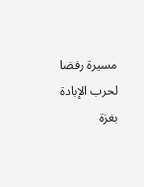مسيرة رفضا لحرب الإبادة بغزة